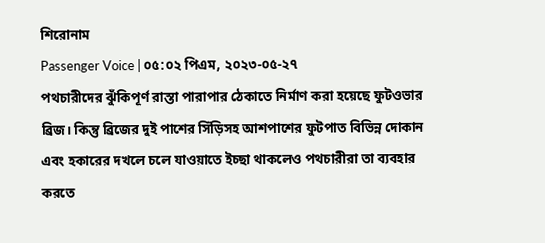শিরোনাম
Passenger Voice | ০৫:০২ পিএম, ২০২৩-০৫-২৭
পথচারীদের ঝুঁকিপূর্ণ রাস্তা পারাপার ঠেকাতে নির্মাণ করা হয়েছে ফুটওভার ব্রিজ। কিন্তু ব্রিজের দুই পাশের সিঁড়িসহ আশপাশের ফুটপাত বিভিন্ন দোকান এবং হকারের দখলে চলে যাওয়াতে ইচ্ছা থাকলেও পথচারীরা তা ব্যবহার করতে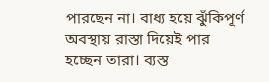পারছেন না। বাধ্য হয়ে ঝুঁকিপূর্ণ অবস্থায় রাস্তা দিয়েই পার হচ্ছেন তারা। ব্যস্ত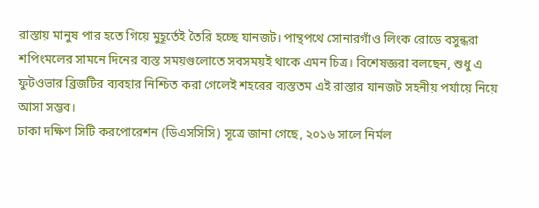রাস্তায় মানুষ পার হতে গিয়ে মুহূর্তেই তৈরি হচ্ছে যানজট। পান্থপথে সোনারগাঁও লিংক রোডে বসুন্ধরা শপিংমলের সামনে দিনের ব্যস্ত সময়গুলোতে সবসময়ই থাকে এমন চিত্র। বিশেষজ্ঞরা বলছেন, শুধু এ ফুটওভার ব্রিজটির ব্যবহার নিশ্চিত করা গেলেই শহরের ব্যস্ততম এই রাস্তার যানজট সহনীয় পর্যায়ে নিয়ে আসা সম্ভব।
ঢাকা দক্ষিণ সিটি করপোরেশন (ডিএসসিসি) সূত্রে জানা গেছে, ২০১৬ সালে নির্মল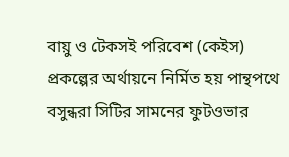বায়ু ও টেকসই পরিবেশ (কেইস) প্রকল্পের অর্থায়নে নির্মিত হয় পান্থপথে বসুন্ধরা সিটির সামনের ফুটওভার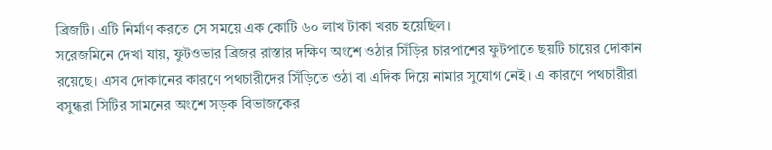ব্রিজটি। এটি নির্মাণ করতে সে সময়ে এক কোটি ৬০ লাখ টাকা খরচ হয়েছিল।
সরেজমিনে দেখা যায়, ফুটওভার ব্রিজর রাস্তার দক্ষিণ অংশে ওঠার সিঁড়ির চারপাশের ফুটপাতে ছয়টি চায়ের দোকান রয়েছে। এসব দোকানের কারণে পথচারীদের সিঁড়িতে ওঠা বা এদিক দিয়ে নামার সুযোগ নেই। এ কারণে পথচারীরা বসুন্ধরা সিটির সামনের অংশে সড়ক বিভাজকের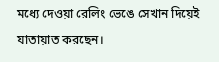মধ্যে দেওয়া রেলিং ভেঙে সেখান দিয়েই যাতায়াত করছেন।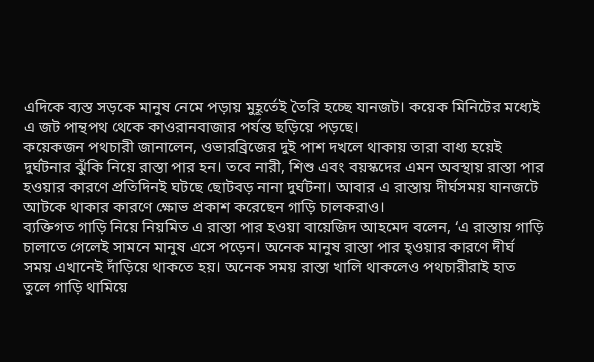এদিকে ব্যস্ত সড়কে মানুষ নেমে পড়ায় মুহূর্তেই তৈরি হচ্ছে যানজট। কয়েক মিনিটের মধ্যেই এ জট পান্থপথ থেকে কাওরানবাজার পর্যন্ত ছড়িয়ে পড়ছে।
কয়েকজন পথচারী জানালেন, ওভারব্রিজের দুই পাশ দখলে থাকায় তারা বাধ্য হয়েই দুর্ঘটনার ঝুঁকি নিয়ে রাস্তা পার হন। তবে নারী, শিশু এবং বয়স্কদের এমন অবস্থায় রাস্তা পার হওয়ার কারণে প্রতিদিনই ঘটছে ছোটবড় নানা দুর্ঘটনা। আবার এ রাস্তায় দীর্ঘসময় যানজটে আটকে থাকার কারণে ক্ষোভ প্রকাশ করেছেন গাড়ি চালকরাও।
ব্যক্তিগত গাড়ি নিয়ে নিয়মিত এ রাস্তা পার হওয়া বায়েজিদ আহমেদ বলেন, ‘এ রাস্তায় গাড়ি চালাতে গেলেই সামনে মানুষ এসে পড়েন। অনেক মানুষ রাস্তা পার হ্ওয়ার কারণে দীর্ঘ সময় এখানেই দাঁড়িয়ে থাকতে হয়। অনেক সময় রাস্তা খালি থাকলেও পথচারীরাই হাত তুলে গাড়ি থামিয়ে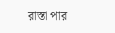রাস্তা পার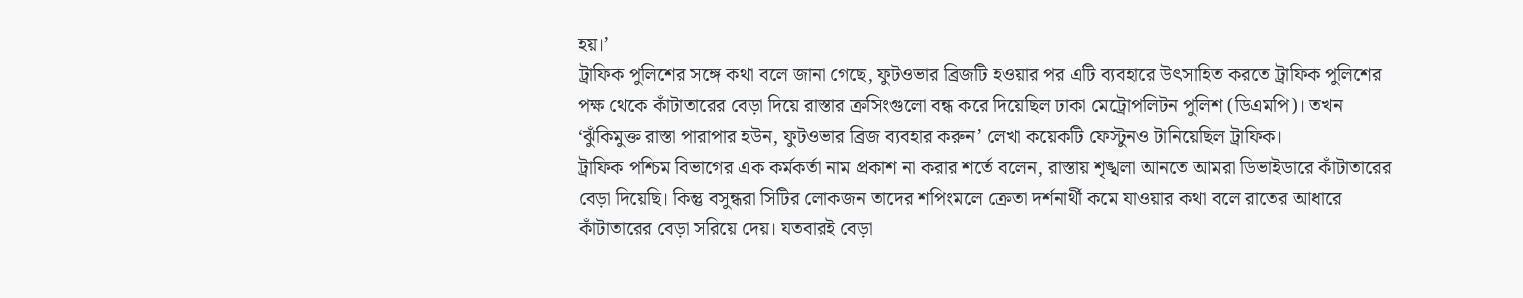হয়।’
ট্রাফিক পুলিশের সঙ্গে কথা বলে জানা গেছে, ফুটওভার ব্রিজটি হওয়ার পর এটি ব্যবহারে উৎসাহিত করতে ট্রাফিক পুলিশের পক্ষ থেকে কাঁটাতারের বেড়া দিয়ে রাস্তার ক্রসিংগুলো বন্ধ করে দিয়েছিল ঢাকা মেট্রোপলিটন পুলিশ (ডিএমপি)। তখন ‘ঝুঁকিমুক্ত রাস্তা পারাপার হউন, ফুটওভার ব্রিজ ব্যবহার করুন’ লেখা কয়েকটি ফেস্টুনও টানিয়েছিল ট্রাফিক।
ট্রাফিক পশ্চিম বিভাগের এক কর্মকর্তা নাম প্রকাশ না করার শর্তে বলেন, রাস্তায় শৃঙ্খলা আনতে আমরা ডিভাইডারে কাঁটাতারের বেড়া দিয়েছি। কিন্তু বসুন্ধরা সিটির লোকজন তাদের শপিংমলে ক্রেতা দর্শনার্থী কমে যাওয়ার কথা বলে রাতের আধারে কাঁটাতারের বেড়া সরিয়ে দেয়। যতবারই বেড়া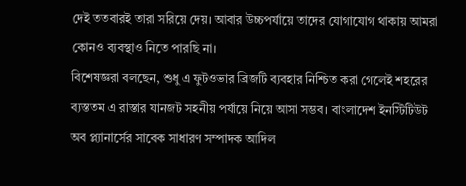দেই ততবারই তারা সরিয়ে দেয়। আবার উচ্চপর্যায়ে তাদের যোগাযোগ থাকায় আমরা কোনও ব্যবস্থাও নিতে পারছি না।
বিশেষজ্ঞরা বলছেন, শুধু এ ফুটওভার ব্রিজটি ব্যবহার নিশ্চিত করা গেলেই শহরের ব্যস্ততম এ রাস্তার যানজট সহনীয় পর্যায়ে নিয়ে আসা সম্ভব। বাংলাদেশ ইনস্টিটিউট অব প্ল্যানার্সের সাবেক সাধারণ সম্পাদক আদিল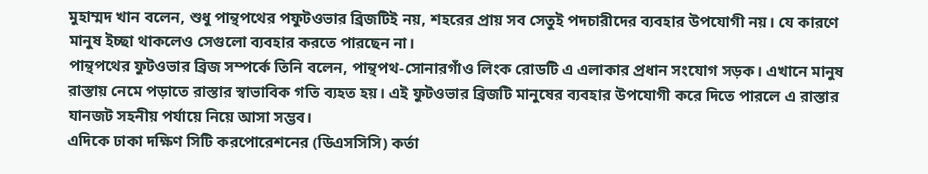মুহাম্মদ খান বলেন, শুধু পান্থপথের পফুটওভার ব্রিজটিই নয়, শহরের প্রায় সব সেতুই পদচারীদের ব্যবহার উপযোগী নয়। যে কারণে মানুষ ইচ্ছা থাকলেও সেগুলো ব্যবহার করতে পারছেন না।
পান্থপথের ফুটওভার ব্রিজ সম্পর্কে তিনি বলেন, পান্থপথ-সোনারগাঁও লিংক রোডটি এ এলাকার প্রধান সংযোগ সড়ক। এখানে মানুষ রাস্তায় নেমে পড়াতে রাস্তার স্বাভাবিক গতি ব্যহত হয়। এই ফুটওভার ব্রিজটি মানুষের ব্যবহার উপযোগী করে দিতে পারলে এ রাস্তার যানজট সহনীয় পর্যায়ে নিয়ে আসা সম্ভব।
এদিকে ঢাকা দক্ষিণ সিটি করপোরেশনের (ডিএসসিসি) কর্তা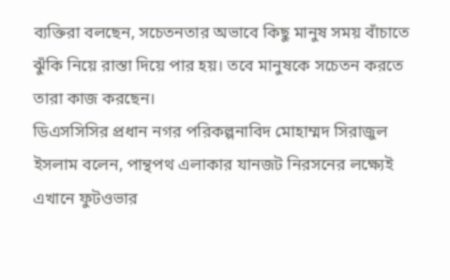ব্যক্তিরা বলছেন, সচেতনতার অভাবে কিছু মানুষ সময় বাঁচাতে ঝুঁকি নিয়ে রাস্তা দিয়ে পার হয়। তবে মানুষকে সচেতন করতে তারা কাজ করছেন।
ডিএসসিসির প্রধান নগর পরিকল্পনাবিদ মোহাম্মদ সিরাজুল ইসলাম বলেন, পান্থপথ এলাকার যানজট নিরসনের লক্ষ্যেই এখানে ফুটওভার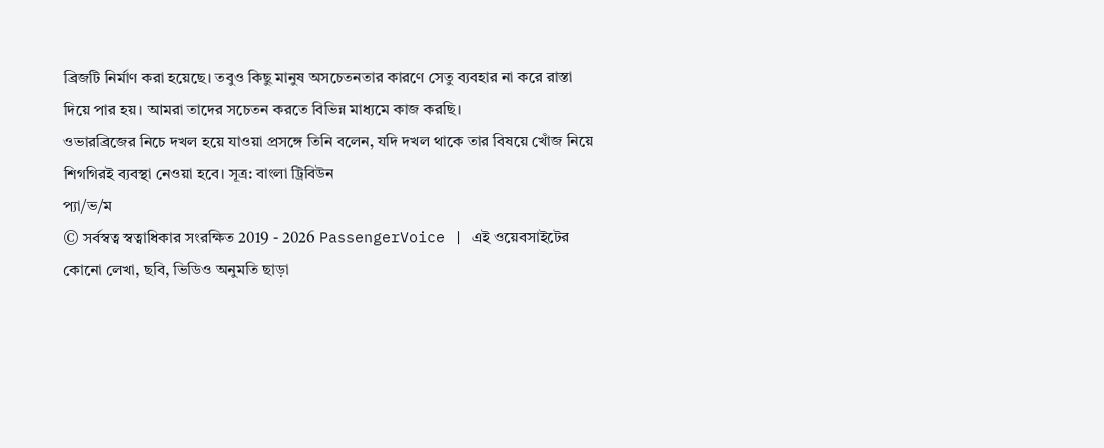ব্রিজটি নির্মাণ করা হয়েছে। তবুও কিছু মানুষ অসচেতনতার কারণে সেতু ব্যবহার না করে রাস্তা দিয়ে পার হয়। আমরা তাদের সচেতন করতে বিভিন্ন মাধ্যমে কাজ করছি।
ওভারব্রিজের নিচে দখল হয়ে যাওয়া প্রসঙ্গে তিনি বলেন, যদি দখল থাকে তার বিষয়ে খোঁজ নিয়ে শিগগিরই ব্যবস্থা নেওয়া হবে। সূত্র: বাংলা ট্রিবিউন
প্যা/ভ/ম
© সর্বস্বত্ব স্বত্বাধিকার সংরক্ষিত 2019 - 2026 PassengerVoice | এই ওয়েবসাইটের কোনো লেখা, ছবি, ভিডিও অনুমতি ছাড়া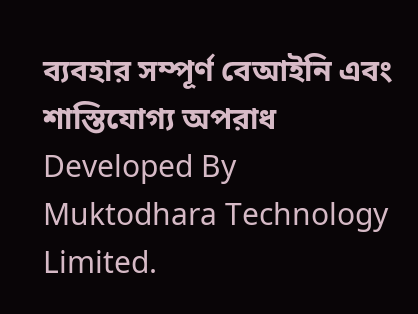ব্যবহার সম্পূর্ণ বেআইনি এবং শাস্তিযোগ্য অপরাধ
Developed By Muktodhara Technology Limited.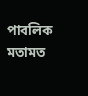পাবলিক মতামত